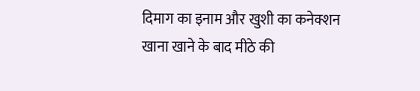दिमाग का इनाम और खुशी का कनेक्शन
खाना खाने के बाद मीठे की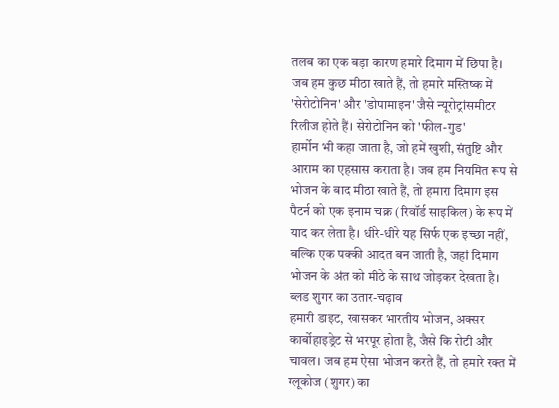तलब का एक बड़ा कारण हमारे दिमाग में छिपा है। जब हम कुछ मीठा खाते हैं, तो हमारे मस्तिष्क में 'सेरोटोनिन' और 'डोपामाइन' जैसे न्यूरोट्रांसमीटर रिलीज होते हैं। सेरोटोनिन को 'फील-गुड'
हार्मोन भी कहा जाता है, जो हमें खुशी, संतुष्टि और आराम का एहसास कराता है। जब हम नियमित रूप से भोजन के बाद मीठा खाते हैं, तो हमारा दिमाग इस पैटर्न को एक इनाम चक्र (रिवॉर्ड साइकिल) के रूप में याद कर लेता है। धीरे-धीरे यह सिर्फ एक इच्छा नहीं, बल्कि एक पक्की आदत बन जाती है, जहां दिमाग भोजन के अंत को मीठे के साथ जोड़कर देखता है।
ब्लड शुगर का उतार-चढ़ाव
हमारी डाइट, खासकर भारतीय भोजन, अक्सर कार्बोहाइड्रेट से भरपूर होता है, जैसे कि रोटी और चावल। जब हम ऐसा भोजन करते हैं, तो हमारे रक्त में ग्लूकोज (शुगर) का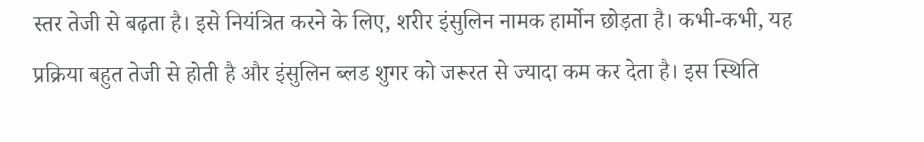स्तर तेजी से बढ़ता है। इसे नियंत्रित करने के लिए, शरीर इंसुलिन नामक हार्मोन छोड़ता है। कभी-कभी, यह प्रक्रिया बहुत तेजी से होती है और इंसुलिन ब्लड शुगर को जरूरत से ज्यादा कम कर देता है। इस स्थिति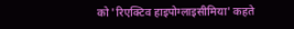को 'रिएक्टिव हाइपोग्लाइसीमिया' कहते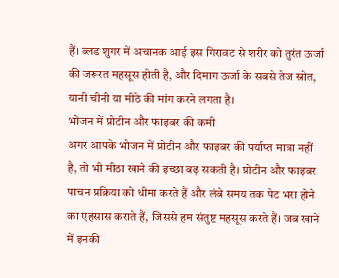हैं। ब्लड शुगर में अचानक आई इस गिरावट से शरीर को तुरंत ऊर्जा की जरूरत महसूस होती है, और दिमाग ऊर्जा के सबसे तेज स्रोत, यानी चीनी या मीठे की मांग करने लगता है।
भोजन में प्रोटीन और फाइबर की कमी
अगर आपके भोजन में प्रोटीन और फाइबर की पर्याप्त मात्रा नहीं है, तो भी मीठा खाने की इच्छा बढ़ सकती है। प्रोटीन और फाइबर पाचन प्रक्रिया को धीमा करते हैं और लंबे समय तक पेट भरा होने का एहसास कराते हैं, जिससे हम संतुष्ट महसूस करते हैं। जब खाने में इनकी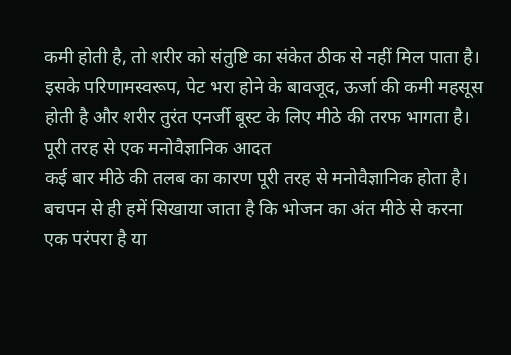कमी होती है, तो शरीर को संतुष्टि का संकेत ठीक से नहीं मिल पाता है। इसके परिणामस्वरूप, पेट भरा होने के बावजूद, ऊर्जा की कमी महसूस होती है और शरीर तुरंत एनर्जी बूस्ट के लिए मीठे की तरफ भागता है।
पूरी तरह से एक मनोवैज्ञानिक आदत
कई बार मीठे की तलब का कारण पूरी तरह से मनोवैज्ञानिक होता है। बचपन से ही हमें सिखाया जाता है कि भोजन का अंत मीठे से करना एक परंपरा है या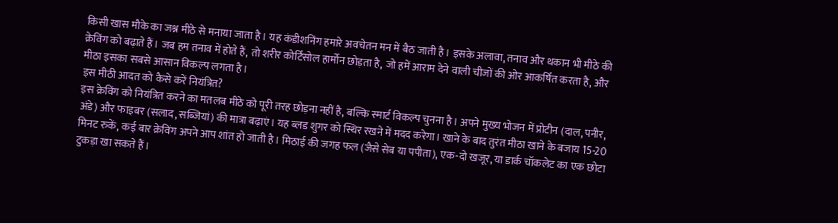किसी खास मौके का जश्न मीठे से मनाया जाता है। यह कंडीशनिंग हमारे अवचेतन मन में बैठ जाती है। इसके अलावा, तनाव और थकान भी मीठे की क्रेविंग को बढ़ाते हैं। जब हम तनाव में होते हैं, तो शरीर कोर्टिसोल हार्मोन छोड़ता है, जो हमें आराम देने वाली चीजों की ओर आकर्षित करता है, और मीठा इसका सबसे आसान विकल्प लगता है।
इस मीठी आदत को कैसे करें नियंत्रित?
इस क्रेविंग को नियंत्रित करने का मतलब मीठे को पूरी तरह छोड़ना नहीं है, बल्कि स्मार्ट विकल्प चुनना है। अपने मुख्य भोजन में प्रोटीन (दाल, पनीर, अंडे) और फाइबर (सलाद, सब्जियां) की मात्रा बढ़ाएं। यह ब्लड शुगर को स्थिर रखने में मदद करेगा। खाने के बाद तुरंत मीठा खाने के बजाय 15-20 मिनट रुकें, कई बार क्रेविंग अपने आप शांत हो जाती है। मिठाई की जगह फल (जैसे सेब या पपीता), एक-दो खजूर, या डार्क चॉकलेट का एक छोटा टुकड़ा खा सकते हैं।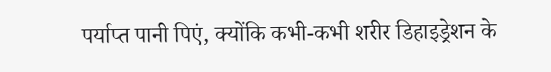पर्याप्त पानी पिएं, क्योंकि कभी-कभी शरीर डिहाइड्रेशन के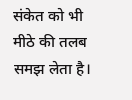संकेत को भी मीठे की तलब समझ लेता है।